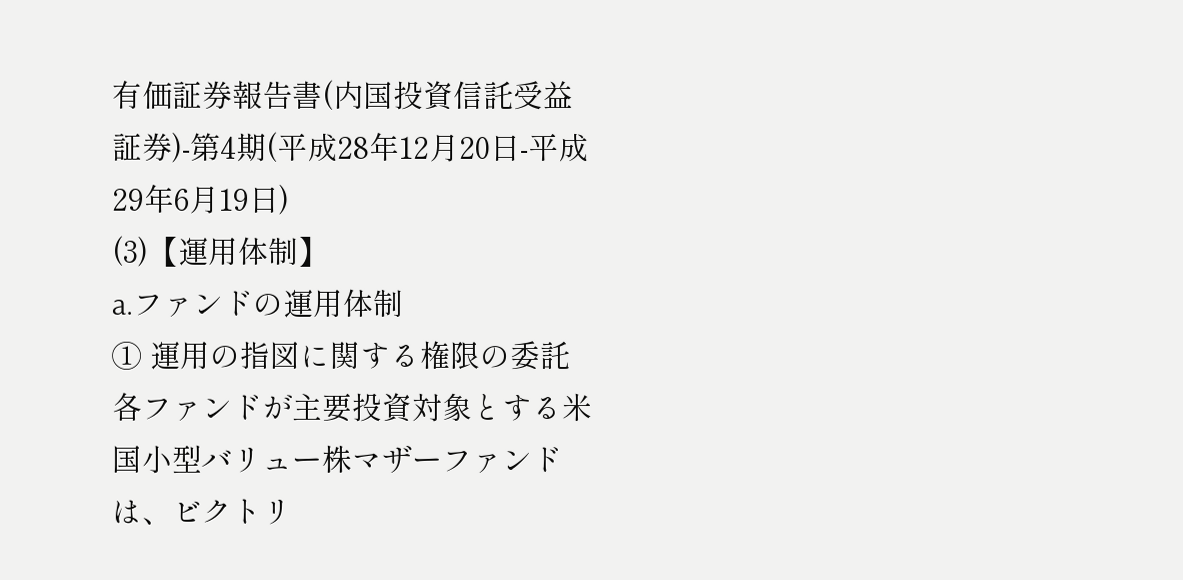有価証券報告書(内国投資信託受益証券)-第4期(平成28年12月20日-平成29年6月19日)
(3)【運用体制】
a.ファンドの運用体制
① 運用の指図に関する権限の委託
各ファンドが主要投資対象とする米国小型バリュー株マザーファンドは、ビクトリ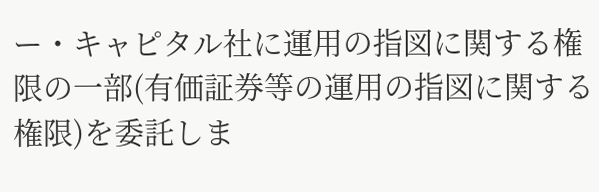ー・キャピタル社に運用の指図に関する権限の一部(有価証券等の運用の指図に関する権限)を委託しま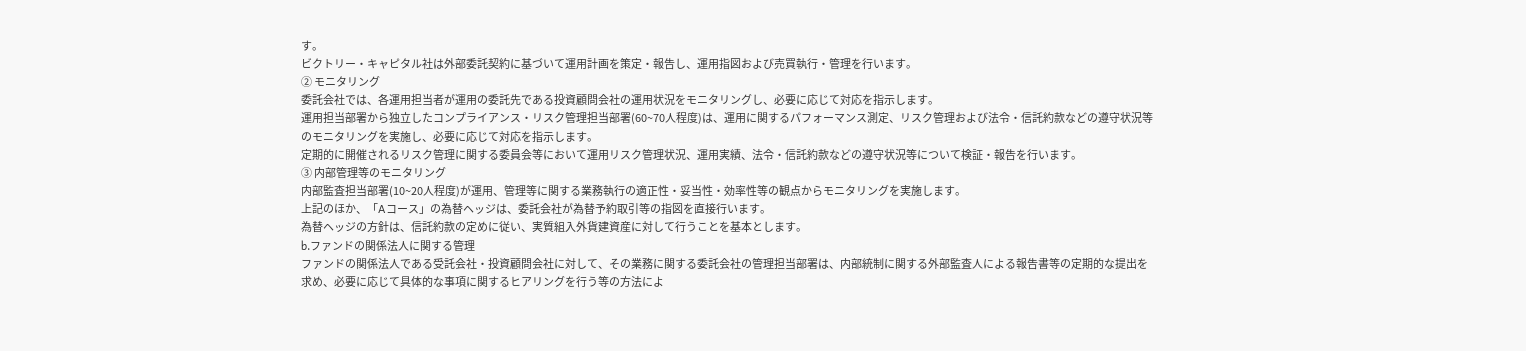す。
ビクトリー・キャピタル社は外部委託契約に基づいて運用計画を策定・報告し、運用指図および売買執行・管理を行います。
② モニタリング
委託会社では、各運用担当者が運用の委託先である投資顧問会社の運用状況をモニタリングし、必要に応じて対応を指示します。
運用担当部署から独立したコンプライアンス・リスク管理担当部署(60~70人程度)は、運用に関するパフォーマンス測定、リスク管理および法令・信託約款などの遵守状況等のモニタリングを実施し、必要に応じて対応を指示します。
定期的に開催されるリスク管理に関する委員会等において運用リスク管理状況、運用実績、法令・信託約款などの遵守状況等について検証・報告を行います。
③ 内部管理等のモニタリング
内部監査担当部署(10~20人程度)が運用、管理等に関する業務執行の適正性・妥当性・効率性等の観点からモニタリングを実施します。
上記のほか、「Aコース」の為替ヘッジは、委託会社が為替予約取引等の指図を直接行います。
為替ヘッジの方針は、信託約款の定めに従い、実質組入外貨建資産に対して行うことを基本とします。
b.ファンドの関係法人に関する管理
ファンドの関係法人である受託会社・投資顧問会社に対して、その業務に関する委託会社の管理担当部署は、内部統制に関する外部監査人による報告書等の定期的な提出を求め、必要に応じて具体的な事項に関するヒアリングを行う等の方法によ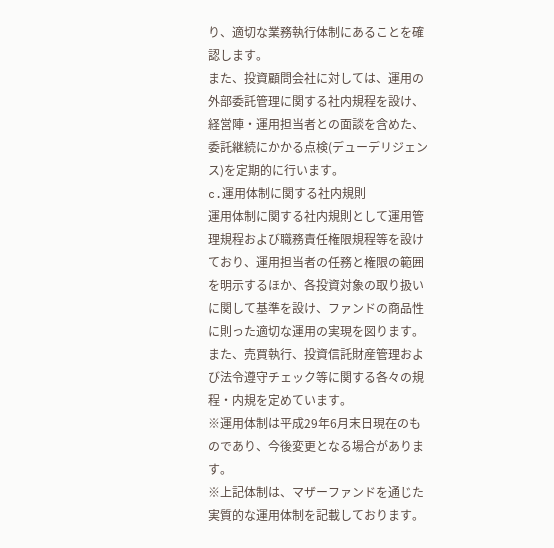り、適切な業務執行体制にあることを確認します。
また、投資顧問会社に対しては、運用の外部委託管理に関する社内規程を設け、経営陣・運用担当者との面談を含めた、委託継続にかかる点検(デューデリジェンス)を定期的に行います。
c.運用体制に関する社内規則
運用体制に関する社内規則として運用管理規程および職務責任権限規程等を設けており、運用担当者の任務と権限の範囲を明示するほか、各投資対象の取り扱いに関して基準を設け、ファンドの商品性に則った適切な運用の実現を図ります。
また、売買執行、投資信託財産管理および法令遵守チェック等に関する各々の規程・内規を定めています。
※運用体制は平成29年6月末日現在のものであり、今後変更となる場合があります。
※上記体制は、マザーファンドを通じた実質的な運用体制を記載しております。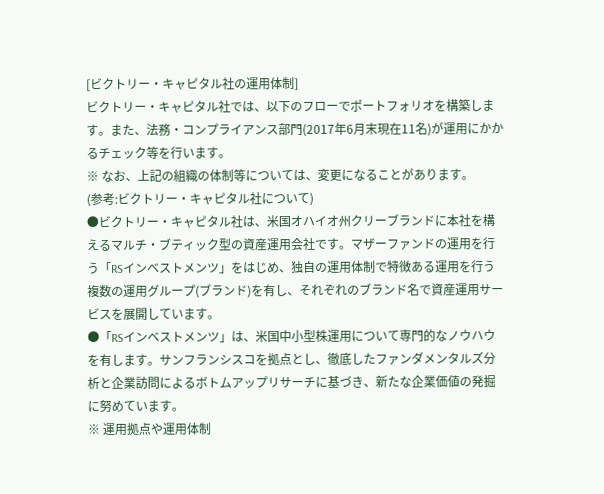[ビクトリー・キャピタル社の運用体制]
ビクトリー・キャピタル社では、以下のフローでポートフォリオを構築します。また、法務・コンプライアンス部門(2017年6月末現在11名)が運用にかかるチェック等を行います。
※ なお、上記の組織の体制等については、変更になることがあります。
(参考:ビクトリー・キャピタル社について)
●ビクトリー・キャピタル社は、米国オハイオ州クリーブランドに本社を構えるマルチ・ブティック型の資産運用会社です。マザーファンドの運用を行う「RSインベストメンツ」をはじめ、独自の運用体制で特徴ある運用を行う複数の運用グループ(ブランド)を有し、それぞれのブランド名で資産運用サービスを展開しています。
●「RSインベストメンツ」は、米国中小型株運用について専門的なノウハウを有します。サンフランシスコを拠点とし、徹底したファンダメンタルズ分析と企業訪問によるボトムアップリサーチに基づき、新たな企業価値の発掘に努めています。
※ 運用拠点や運用体制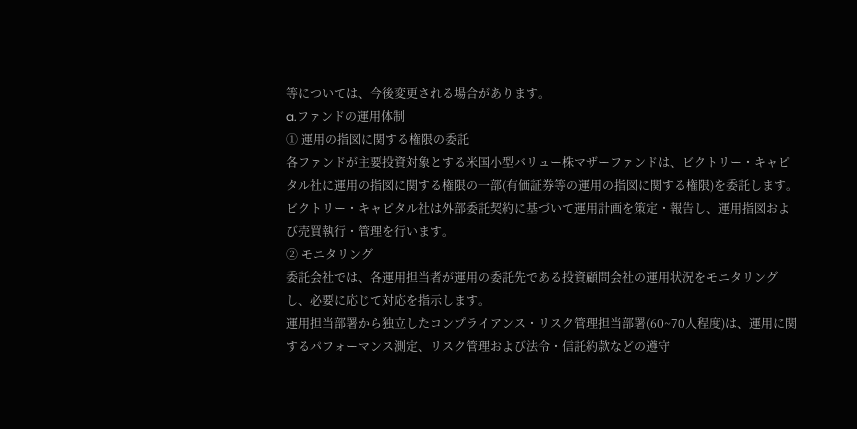等については、今後変更される場合があります。
a.ファンドの運用体制
① 運用の指図に関する権限の委託
各ファンドが主要投資対象とする米国小型バリュー株マザーファンドは、ビクトリー・キャピタル社に運用の指図に関する権限の一部(有価証券等の運用の指図に関する権限)を委託します。
ビクトリー・キャピタル社は外部委託契約に基づいて運用計画を策定・報告し、運用指図および売買執行・管理を行います。
② モニタリング
委託会社では、各運用担当者が運用の委託先である投資顧問会社の運用状況をモニタリングし、必要に応じて対応を指示します。
運用担当部署から独立したコンプライアンス・リスク管理担当部署(60~70人程度)は、運用に関するパフォーマンス測定、リスク管理および法令・信託約款などの遵守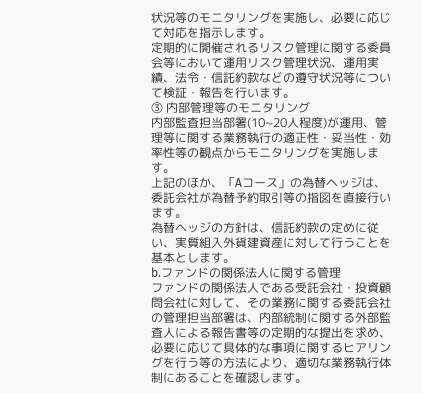状況等のモニタリングを実施し、必要に応じて対応を指示します。
定期的に開催されるリスク管理に関する委員会等において運用リスク管理状況、運用実績、法令・信託約款などの遵守状況等について検証・報告を行います。
③ 内部管理等のモニタリング
内部監査担当部署(10~20人程度)が運用、管理等に関する業務執行の適正性・妥当性・効率性等の観点からモニタリングを実施します。
上記のほか、「Aコース」の為替ヘッジは、委託会社が為替予約取引等の指図を直接行います。
為替ヘッジの方針は、信託約款の定めに従い、実質組入外貨建資産に対して行うことを基本とします。
b.ファンドの関係法人に関する管理
ファンドの関係法人である受託会社・投資顧問会社に対して、その業務に関する委託会社の管理担当部署は、内部統制に関する外部監査人による報告書等の定期的な提出を求め、必要に応じて具体的な事項に関するヒアリングを行う等の方法により、適切な業務執行体制にあることを確認します。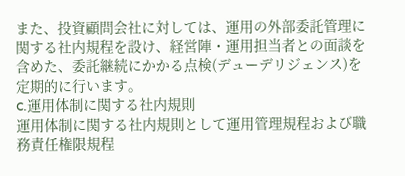また、投資顧問会社に対しては、運用の外部委託管理に関する社内規程を設け、経営陣・運用担当者との面談を含めた、委託継続にかかる点検(デューデリジェンス)を定期的に行います。
c.運用体制に関する社内規則
運用体制に関する社内規則として運用管理規程および職務責任権限規程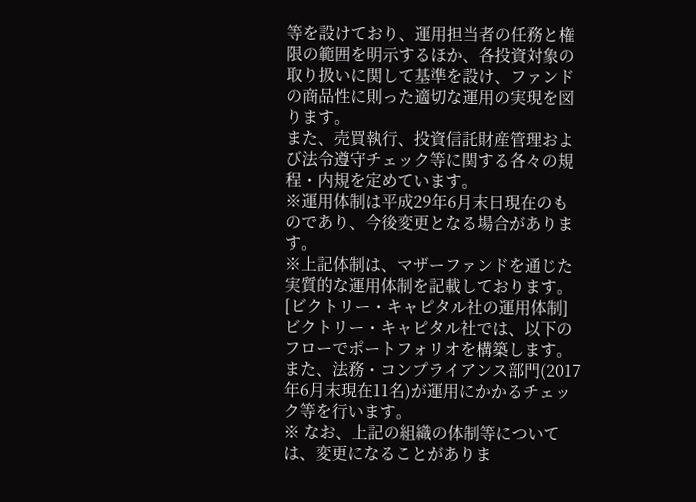等を設けており、運用担当者の任務と権限の範囲を明示するほか、各投資対象の取り扱いに関して基準を設け、ファンドの商品性に則った適切な運用の実現を図ります。
また、売買執行、投資信託財産管理および法令遵守チェック等に関する各々の規程・内規を定めています。
※運用体制は平成29年6月末日現在のものであり、今後変更となる場合があります。
※上記体制は、マザーファンドを通じた実質的な運用体制を記載しております。
[ビクトリー・キャピタル社の運用体制]
ビクトリー・キャピタル社では、以下のフローでポートフォリオを構築します。また、法務・コンプライアンス部門(2017年6月末現在11名)が運用にかかるチェック等を行います。
※ なお、上記の組織の体制等については、変更になることがありま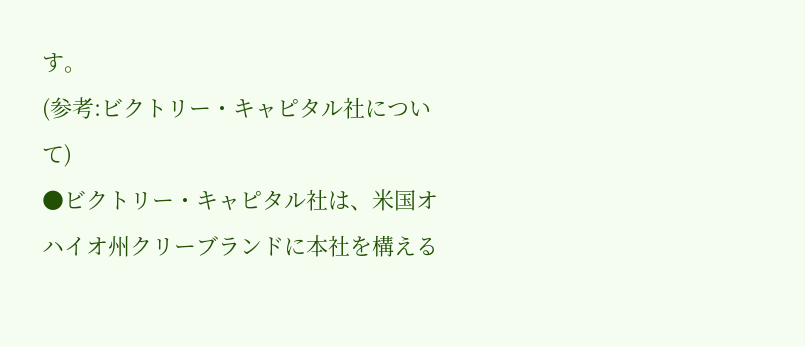す。
(参考:ビクトリー・キャピタル社について)
●ビクトリー・キャピタル社は、米国オハイオ州クリーブランドに本社を構える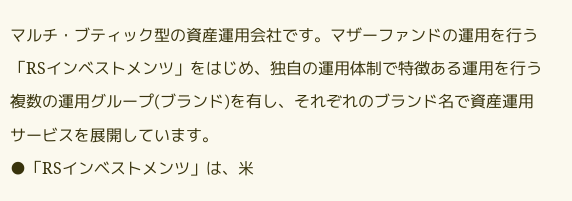マルチ・ブティック型の資産運用会社です。マザーファンドの運用を行う「RSインベストメンツ」をはじめ、独自の運用体制で特徴ある運用を行う複数の運用グループ(ブランド)を有し、それぞれのブランド名で資産運用サービスを展開しています。
●「RSインベストメンツ」は、米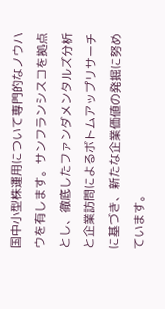国中小型株運用について専門的なノウハウを有します。サンフランシスコを拠点とし、徹底したファンダメンタルズ分析と企業訪問によるボトムアップリサーチに基づき、新たな企業価値の発掘に努めています。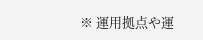※ 運用拠点や運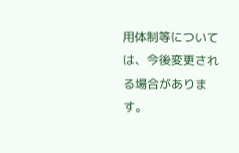用体制等については、今後変更される場合があります。